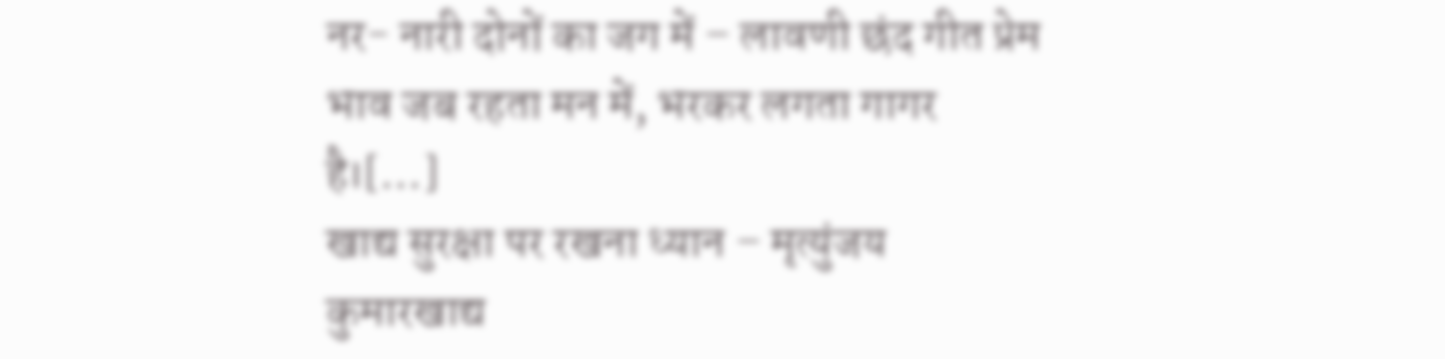नर- नारी दोनों का जग में – लावणी छंद गीत प्रेम भाव जब रहता मन में, भरकर लगता गागर है।[...]
खाद्य सुरक्षा पर रखना ध्यान – मृत्युंजय कुमारखाद्य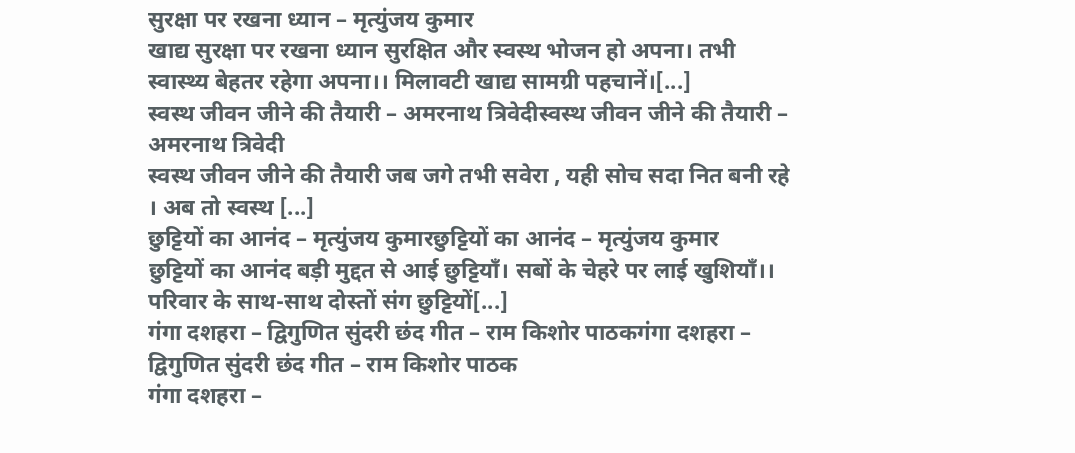सुरक्षा पर रखना ध्यान – मृत्युंजय कुमार
खाद्य सुरक्षा पर रखना ध्यान सुरक्षित और स्वस्थ भोजन हो अपना। तभी स्वास्थ्य बेहतर रहेगा अपना।। मिलावटी खाद्य सामग्री पहचानें।[...]
स्वस्थ जीवन जीने की तैयारी – अमरनाथ त्रिवेदीस्वस्थ जीवन जीने की तैयारी – अमरनाथ त्रिवेदी
स्वस्थ जीवन जीने की तैयारी जब जगे तभी सवेरा , यही सोच सदा नित बनी रहे । अब तो स्वस्थ [...]
छुट्टियों का आनंद – मृत्युंजय कुमारछुट्टियों का आनंद – मृत्युंजय कुमार
छुट्टियों का आनंद बड़ी मुद्दत से आई छुट्टियाँ। सबों के चेहरे पर लाई खुशियाँ।। परिवार के साथ-साथ दोस्तों संग छुट्टियों[...]
गंगा दशहरा – द्विगुणित सुंदरी छंद गीत – राम किशोर पाठकगंगा दशहरा – द्विगुणित सुंदरी छंद गीत – राम किशोर पाठक
गंगा दशहरा –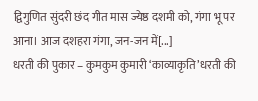द्विगुणित सुंदरी छंद गीत मास ज्येष्ठ दशमी को, गंगा भू पर आना। आज दशहरा गंगा, जन-जन में[...]
धरती की पुकार – कुमकुम कुमारी ‘काव्याकृति’धरती की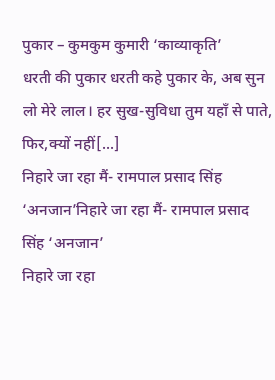पुकार – कुमकुम कुमारी ‘काव्याकृति’
धरती की पुकार धरती कहे पुकार के, अब सुन लो मेरे लाल। हर सुख-सुविधा तुम यहाँ से पाते, फिर,क्यों नहीं[...]
निहारे जा रहा मैं- रामपाल प्रसाद सिंह ‘अनजान’निहारे जा रहा मैं- रामपाल प्रसाद सिंह ‘अनजान’
निहारे जा रहा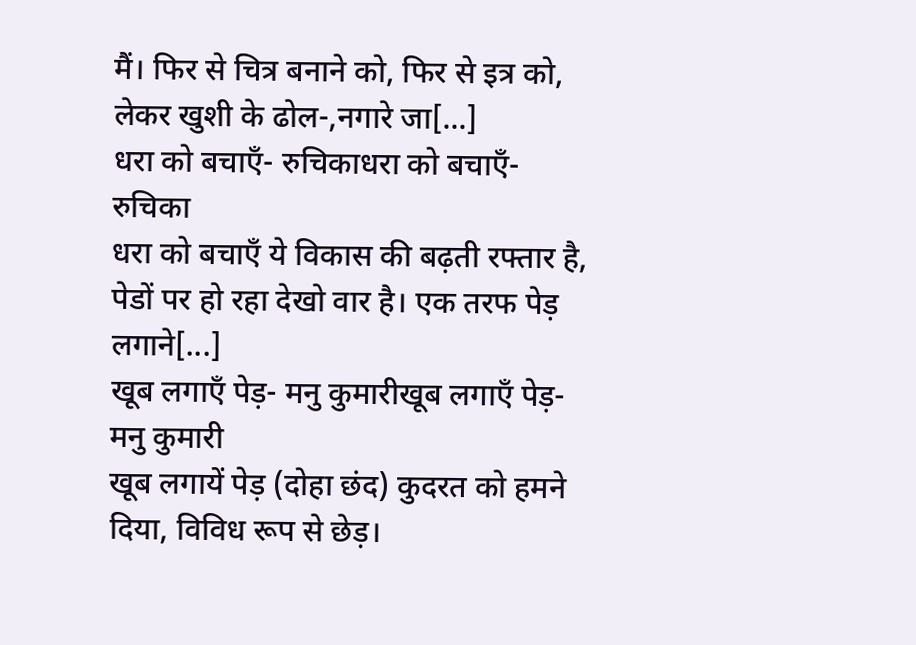मैं। फिर से चित्र बनाने को, फिर से इत्र को, लेकर खुशी के ढोल-,नगारे जा[...]
धरा को बचाएँ- रुचिकाधरा को बचाएँ- रुचिका
धरा को बचाएँ ये विकास की बढ़ती रफ्तार है, पेडों पर हो रहा देखो वार है। एक तरफ पेड़ लगाने[...]
खूब लगाएँ पेड़- मनु कुमारीखूब लगाएँ पेड़- मनु कुमारी
खूब लगायें पेड़ (दोहा छंद) कुदरत को हमने दिया, विविध रूप से छेड़।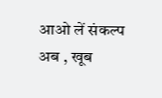आओ लें संकल्प अब , खूब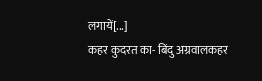लगायें[...]
कहर कुदरत का- बिंदु अग्रवालकहर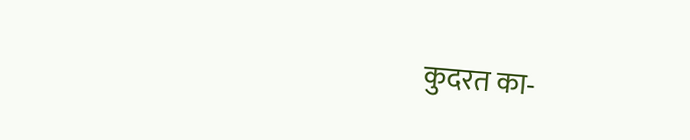कुदरत का-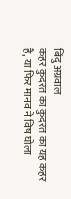बिंदु अग्रवाल
कहर कुदरत का कुदरत का यह कहर है, या फिर मानव ने विष घोला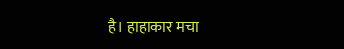है। हाहाकार मचा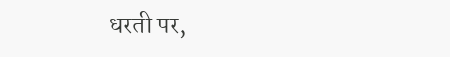धरती पर,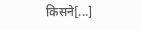किसने[...]